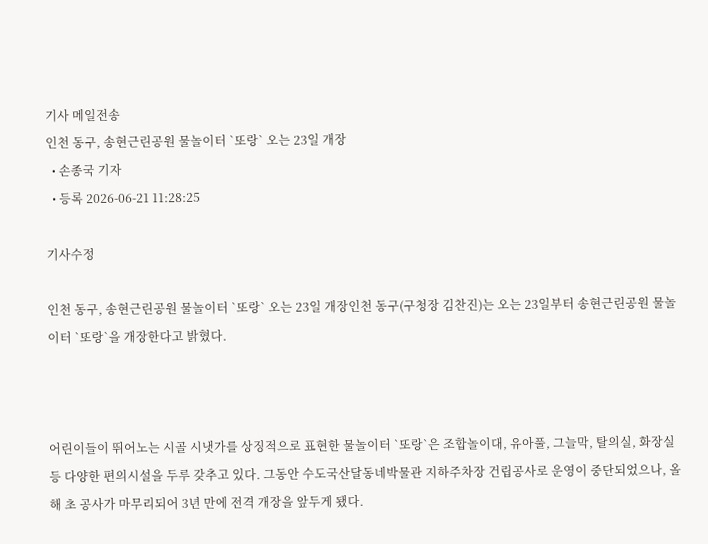기사 메일전송
인천 동구, 송현근린공원 물놀이터 `또랑` 오는 23일 개장
  • 손종국 기자
  • 등록 2026-06-21 11:28:25

기사수정

인천 동구, 송현근린공원 물놀이터 `또랑` 오는 23일 개장인천 동구(구청장 김찬진)는 오는 23일부터 송현근린공원 물놀이터 `또랑`을 개장한다고 밝혔다.



어린이들이 뛰어노는 시골 시냇가를 상징적으로 표현한 물놀이터 `또랑`은 조합놀이대, 유아풀, 그늘막, 탈의실, 화장실 등 다양한 편의시설을 두루 갖추고 있다. 그동안 수도국산달동네박물관 지하주차장 건립공사로 운영이 중단되었으나, 올해 초 공사가 마무리되어 3년 만에 전격 개장을 앞두게 됐다.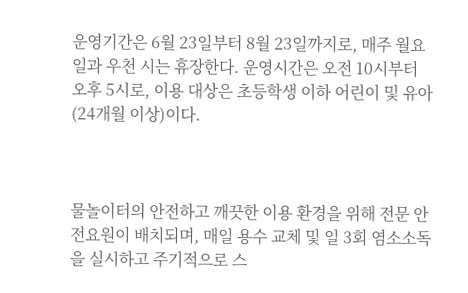운영기간은 6월 23일부터 8월 23일까지로, 매주 월요일과 우천 시는 휴장한다. 운영시간은 오전 10시부터 오후 5시로, 이용 대상은 초등학생 이하 어린이 및 유아(24개월 이상)이다.



물놀이터의 안전하고 깨끗한 이용 환경을 위해 전문 안전요원이 배치되며, 매일 용수 교체 및 일 3회 염소소독을 실시하고 주기적으로 스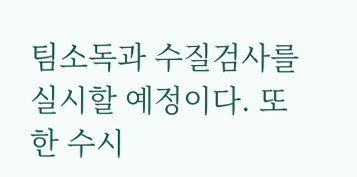팀소독과 수질검사를 실시할 예정이다. 또한 수시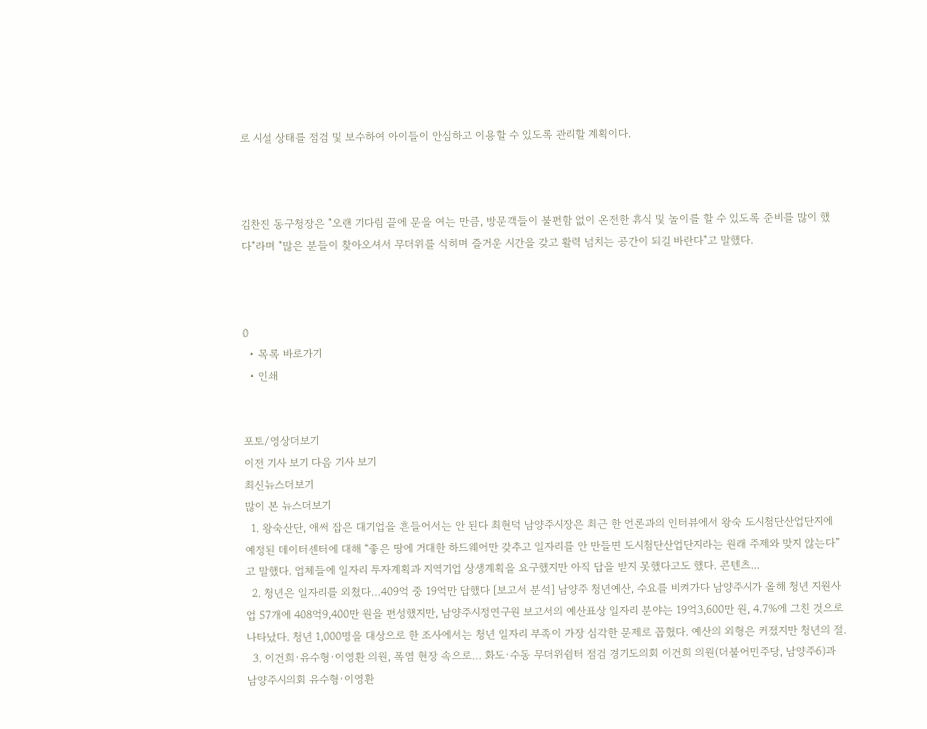로 시설 상태를 점검 및 보수하여 아이들이 안심하고 이용할 수 있도록 관리할 계획이다.



김찬진 동구청장은 "오랜 기다림 끝에 문을 여는 만큼, 방문객들이 불편함 없이 온전한 휴식 및 놀이를 할 수 있도록 준비를 많이 했다"라며 "많은 분들이 찾아오셔서 무더위를 식히며 즐거운 시간을 갖고 활력 넘치는 공간이 되길 바란다"고 말했다.



0
  • 목록 바로가기
  • 인쇄


포토/영상더보기
이전 기사 보기 다음 기사 보기
최신뉴스더보기
많이 본 뉴스더보기
  1. 왕숙산단, 애써 잡은 대기업을 흔들어서는 안 된다 최현덕 남양주시장은 최근 한 언론과의 인터뷰에서 왕숙 도시첨단산업단지에 예정된 데이터센터에 대해 “좋은 땅에 거대한 하드웨어만 갖추고 일자리를 안 만들면 도시첨단산업단지라는 원래 주제와 맞지 않는다”고 말했다. 업체들에 일자리 투자계획과 지역기업 상생계획을 요구했지만 아직 답을 받지 못했다고도 했다. 콘텐츠...
  2. 청년은 일자리를 외쳤다…409억 중 19억만 답했다 [보고서 분석] 남양주 청년예산, 수요를 비켜가다 남양주시가 올해 청년 지원사업 57개에 408억9,400만 원을 편성했지만, 남양주시정연구원 보고서의 예산표상 일자리 분야는 19억3,600만 원, 4.7%에 그친 것으로 나타났다. 청년 1,000명을 대상으로 한 조사에서는 청년 일자리 부족이 가장 심각한 문제로 꼽혔다. 예산의 외형은 커졌지만 청년의 절.
  3. 이건희·유수형·이영환 의원, 폭염 현장 속으로… 화도·수동 무더위쉼터 점검 경기도의회 이건희 의원(더불어민주당, 남양주6)과 남양주시의회 유수형·이영환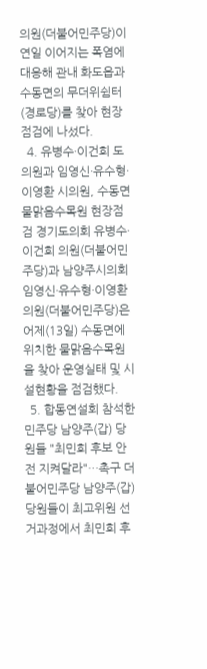의원(더불어민주당)이 연일 이어지는 폭염에 대응해 관내 화도읍과 수동면의 무더위쉼터(경로당)를 찾아 현장 점검에 나섰다.
  4. 유병수·이건희 도의원과 임영신·유수형·이영환 시의원, 수동면 물맑음수목원 현장점검 경기도의회 유병수·이건희 의원(더불어민주당)과 남양주시의회 임영신·유수형·이영환 의원(더불어민주당)은 어제(13일) 수동면에 위치한 물맑음수목원을 찾아 운영실태 및 시설현황을 점검했다.
  5. 합동연설회 참석한 민주당 남양주(갑) 당원들 "최민희 후보 안전 지켜달라"…촉구 더불어민주당 남양주(갑) 당원들이 최고위원 선거과정에서 최민희 후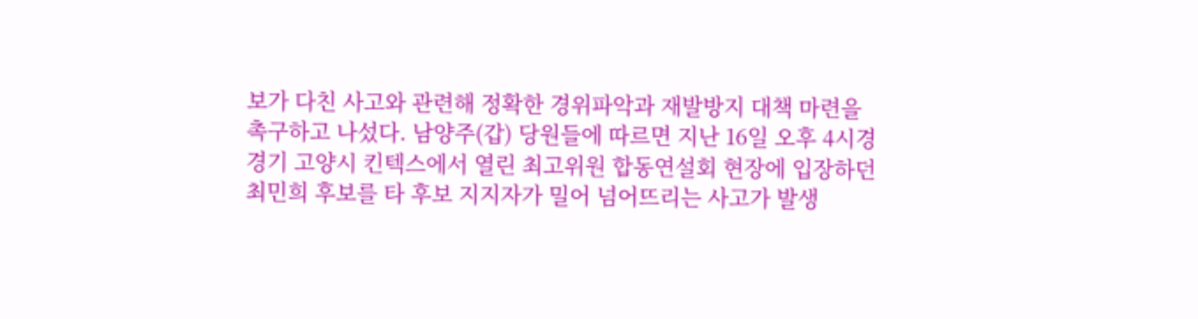보가 다친 사고와 관련해 정확한 경위파악과 재발방지 대책 마련을 촉구하고 나섰다. 남양주(갑) 당원들에 따르면 지난 16일 오후 4시경 경기 고양시 킨텍스에서 열린 최고위원 합동연설회 현장에 입장하던 최민희 후보를 타 후보 지지자가 밀어 넘어뜨리는 사고가 발생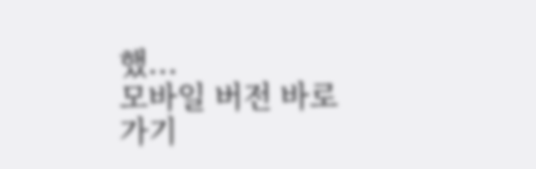했...
모바일 버전 바로가기